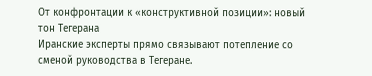От конфронтации к «конструктивной позиции»: новый тон Тегерана
Иранские эксперты прямо связывают потепление со сменой руководства в Тегеране.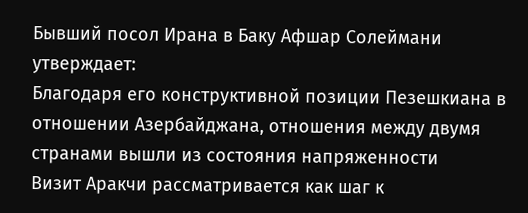Бывший посол Ирана в Баку Афшар Солеймани утверждает:
Благодаря его конструктивной позиции Пезешкиана в отношении Азербайджана, отношения между двумя странами вышли из состояния напряженности
Визит Аракчи рассматривается как шаг к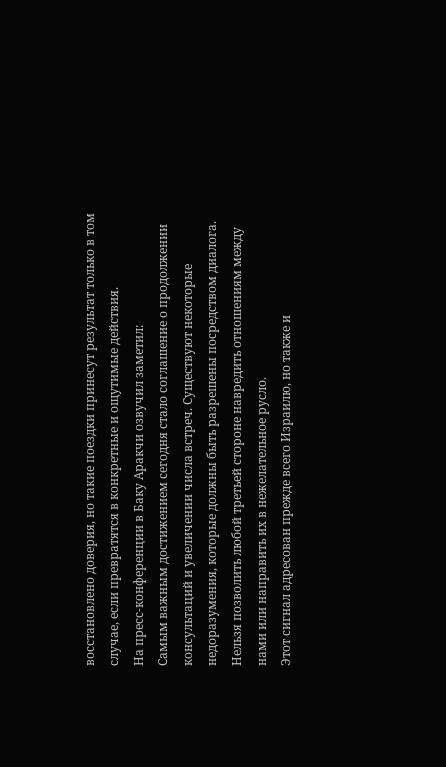восстановлено доверия, но такие поездки принесут результат только в том случае, если превратятся в конкретные и ощутимые действия.
На пресс-конференции в Баку Аракчи озвучил заметил:
Самым важным достижением сегодня стало соглашение о продолжении консультаций и увеличении числа встреч. Существуют некоторые недоразумения, которые должны быть разрешены посредством диалога. Нельзя позволить любой третьей стороне навредить отношениям между нами или направить их в нежелательное русло.
Этот сигнал адресован прежде всего Израилю, но также и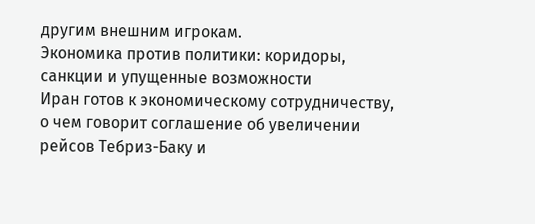другим внешним игрокам.
Экономика против политики: коридоры, санкции и упущенные возможности
Иран готов к экономическому сотрудничеству, о чем говорит соглашение об увеличении рейсов Тебриз-Баку и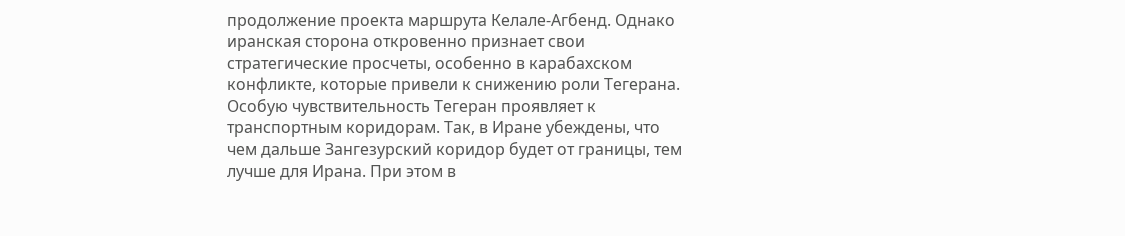продолжение проекта маршрута Келале-Агбенд. Однако иранская сторона откровенно признает свои стратегические просчеты, особенно в карабахском конфликте, которые привели к снижению роли Тегерана.
Особую чувствительность Тегеран проявляет к транспортным коридорам. Так, в Иране убеждены, что чем дальше Зангезурский коридор будет от границы, тем лучше для Ирана. При этом в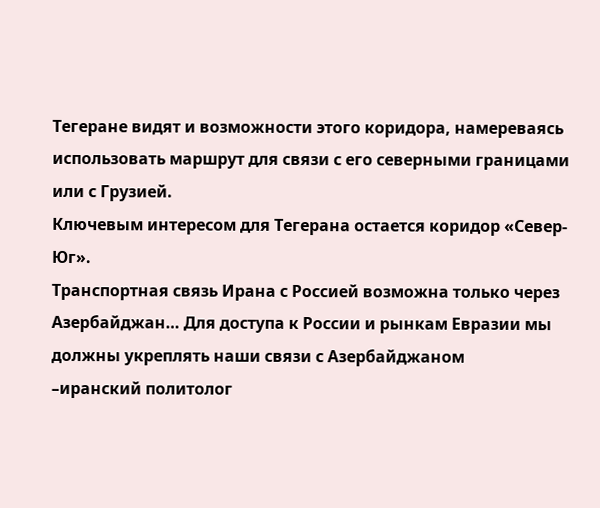Тегеране видят и возможности этого коридора, намереваясь использовать маршрут для связи с его северными границами или с Грузией.
Ключевым интересом для Тегерана остается коридор «Север-Юг».
Транспортная связь Ирана с Россией возможна только через Азербайджан… Для доступа к России и рынкам Евразии мы должны укреплять наши связи с Азербайджаном
–иранский политолог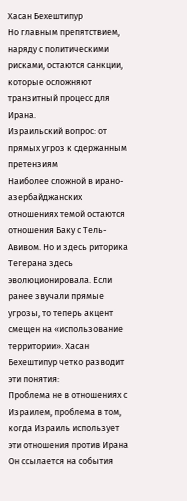Хасан Бехештипур
Но главным препятствием, наряду с политическими рисками, остаются санкции, которые осложняют транзитный процесс для Ирана.
Израильский вопрос: от прямых угроз к сдержанным претензиям
Наиболее сложной в ирано-азербайджанских отношениях темой остаются отношения Баку с Тель-Авивом. Но и здесь риторика Тегерана здесь эволюционировала. Если ранее звучали прямые угрозы, то теперь акцент смещен на «использование территории». Хасан Бехештипур четко разводит эти понятия:
Проблема не в отношениях с Израилем, проблема в том, когда Израиль использует эти отношения против Ирана
Он ссылается на события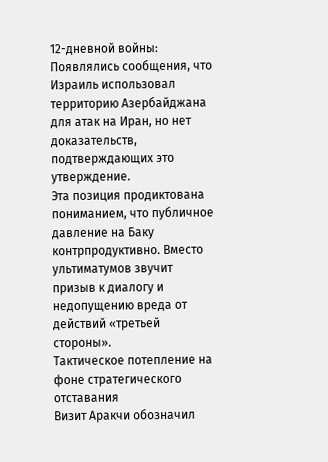12-дневной войны:
Появлялись сообщения, что Израиль использовал территорию Азербайджана для атак на Иран, но нет доказательств, подтверждающих это утверждение.
Эта позиция продиктована пониманием, что публичное давление на Баку контрпродуктивно. Вместо ультиматумов звучит призыв к диалогу и недопущению вреда от действий «третьей стороны».
Тактическое потепление на фоне стратегического отставания
Визит Аракчи обозначил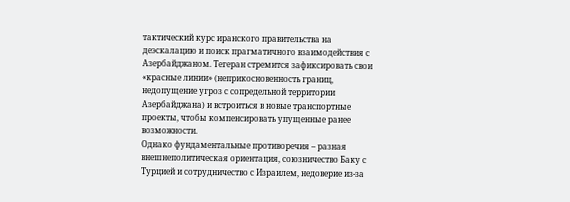тактический курс иранского правительства на деэскалацию и поиск прагматичного взаимодействия с Азербайджаном. Тегеран стремится зафиксировать свои «красные линии» (неприкосновенность границ, недопущение угроз с сопредельной территории Азербайджана) и встроиться в новые транспортные проекты, чтобы компенсировать упущенные ранее возможности.
Однако фундаментальные противоречия – разная внешнеполитическая ориентация, союзничество Баку с Турцией и сотрудничество с Израилем, недоверие из-за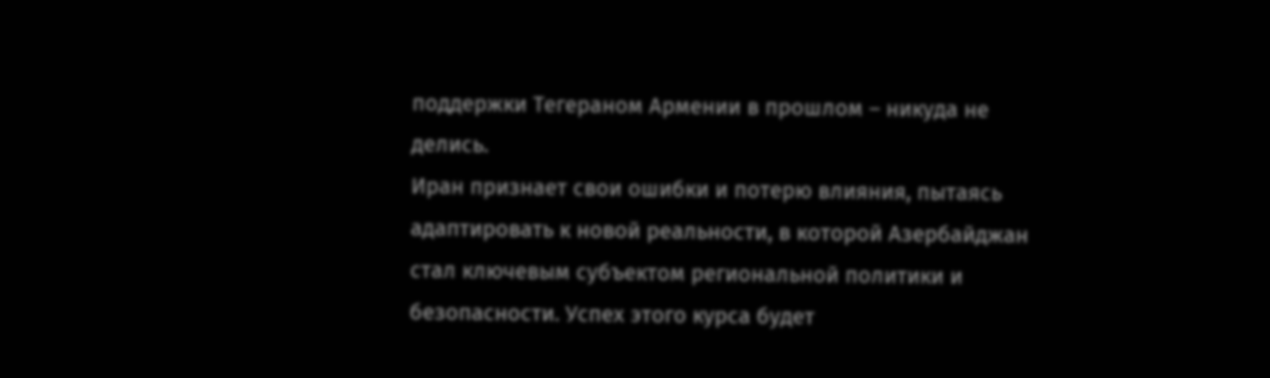поддержки Тегераном Армении в прошлом – никуда не делись.
Иран признает свои ошибки и потерю влияния, пытаясь адаптировать к новой реальности, в которой Азербайджан стал ключевым субъектом региональной политики и безопасности. Успех этого курса будет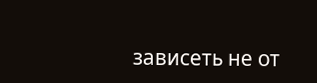зависеть не от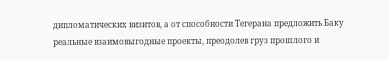дипломатических визитов, а от способности Тегерана предложить Баку реальные взаимовыгодные проекты, преодолев груз прошлого и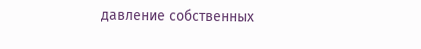давление собственных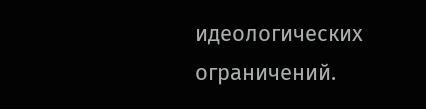идеологических ограничений.